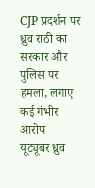CJP प्रदर्शन पर ध्रुव राठी का सरकार और पुलिस पर हमला, लगाए कई गंभीर आरोप
यूट्यूबर ध्रुव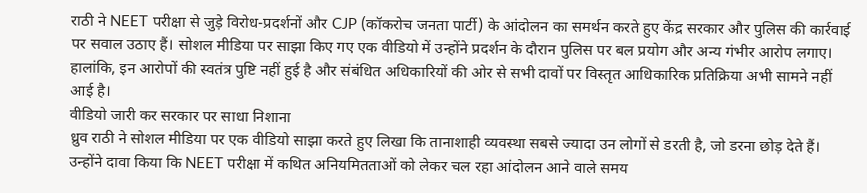राठी ने NEET परीक्षा से जुड़े विरोध-प्रदर्शनों और CJP (कॉकरोच जनता पार्टी) के आंदोलन का समर्थन करते हुए केंद्र सरकार और पुलिस की कार्रवाई पर सवाल उठाए हैं। सोशल मीडिया पर साझा किए गए एक वीडियो में उन्होंने प्रदर्शन के दौरान पुलिस पर बल प्रयोग और अन्य गंभीर आरोप लगाए। हालांकि, इन आरोपों की स्वतंत्र पुष्टि नहीं हुई है और संबंधित अधिकारियों की ओर से सभी दावों पर विस्तृत आधिकारिक प्रतिक्रिया अभी सामने नहीं आई है।
वीडियो जारी कर सरकार पर साधा निशाना
ध्रुव राठी ने सोशल मीडिया पर एक वीडियो साझा करते हुए लिखा कि तानाशाही व्यवस्था सबसे ज्यादा उन लोगों से डरती है, जो डरना छोड़ देते हैं। उन्होंने दावा किया कि NEET परीक्षा में कथित अनियमितताओं को लेकर चल रहा आंदोलन आने वाले समय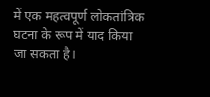में एक महत्वपूर्ण लोकतांत्रिक घटना के रूप में याद किया जा सकता है।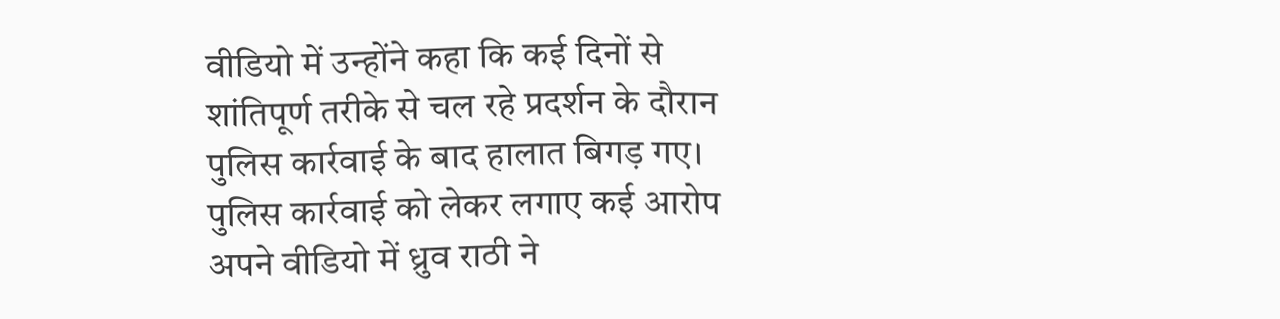वीडियो में उन्होंने कहा कि कई दिनों से शांतिपूर्ण तरीके से चल रहे प्रदर्शन के दौरान पुलिस कार्रवाई के बाद हालात बिगड़ गए।
पुलिस कार्रवाई को लेकर लगाए कई आरोप
अपने वीडियो में ध्रुव राठी ने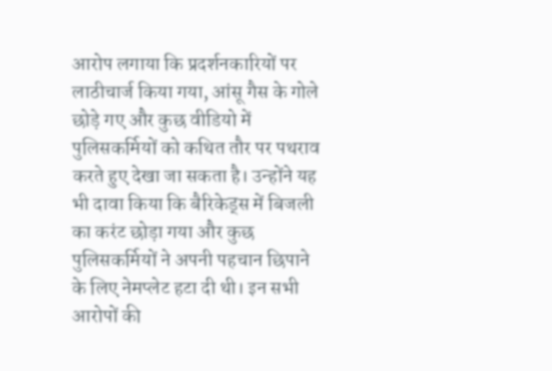आरोप लगाया कि प्रदर्शनकारियों पर लाठीचार्ज किया गया, आंसू गैस के गोले छोड़े गए और कुछ वीडियो में पुलिसकर्मियों को कथित तौर पर पथराव करते हुए देखा जा सकता है। उन्होंने यह भी दावा किया कि बैरिकेड्स में बिजली का करंट छोड़ा गया और कुछ पुलिसकर्मियों ने अपनी पहचान छिपाने के लिए नेमप्लेट हटा दी थी। इन सभी आरोपों की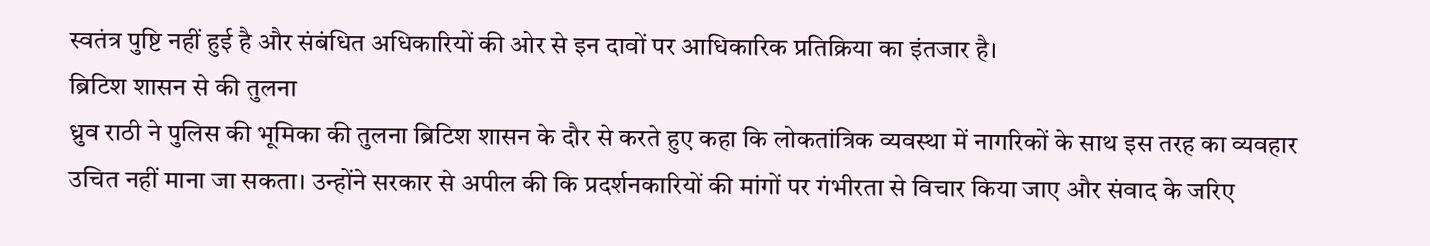स्वतंत्र पुष्टि नहीं हुई है और संबंधित अधिकारियों की ओर से इन दावों पर आधिकारिक प्रतिक्रिया का इंतजार है।
ब्रिटिश शासन से की तुलना
ध्रुव राठी ने पुलिस की भूमिका की तुलना ब्रिटिश शासन के दौर से करते हुए कहा कि लोकतांत्रिक व्यवस्था में नागरिकों के साथ इस तरह का व्यवहार उचित नहीं माना जा सकता। उन्होंने सरकार से अपील की कि प्रदर्शनकारियों की मांगों पर गंभीरता से विचार किया जाए और संवाद के जरिए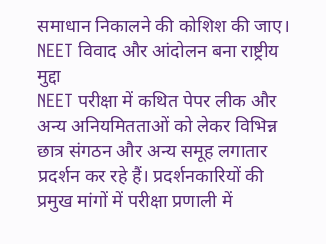समाधान निकालने की कोशिश की जाए।
NEET विवाद और आंदोलन बना राष्ट्रीय मुद्दा
NEET परीक्षा में कथित पेपर लीक और अन्य अनियमितताओं को लेकर विभिन्न छात्र संगठन और अन्य समूह लगातार प्रदर्शन कर रहे हैं। प्रदर्शनकारियों की प्रमुख मांगों में परीक्षा प्रणाली में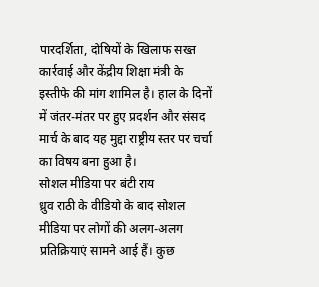पारदर्शिता, दोषियों के खिलाफ सख्त कार्रवाई और केंद्रीय शिक्षा मंत्री के इस्तीफे की मांग शामिल है। हाल के दिनों में जंतर-मंतर पर हुए प्रदर्शन और संसद मार्च के बाद यह मुद्दा राष्ट्रीय स्तर पर चर्चा का विषय बना हुआ है।
सोशल मीडिया पर बंटी राय
ध्रुव राठी के वीडियो के बाद सोशल मीडिया पर लोगों की अलग-अलग प्रतिक्रियाएं सामने आई हैं। कुछ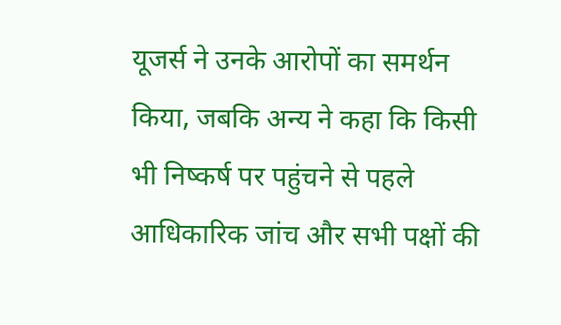यूजर्स ने उनके आरोपों का समर्थन किया, जबकि अन्य ने कहा कि किसी भी निष्कर्ष पर पहुंचने से पहले आधिकारिक जांच और सभी पक्षों की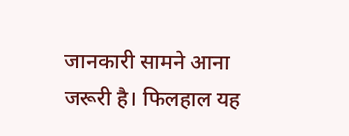जानकारी सामने आना जरूरी है। फिलहाल यह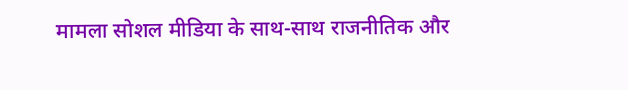मामला सोशल मीडिया के साथ-साथ राजनीतिक और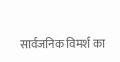सार्वजनिक विमर्श का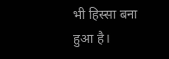भी हिस्सा बना हुआ है।